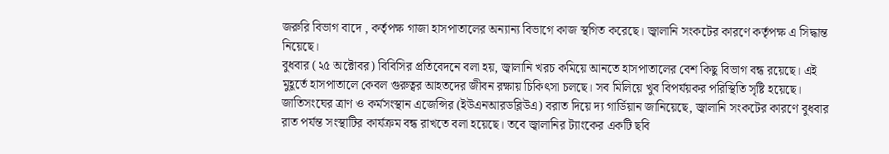জরুরি বিভাগ বাদে , কর্তৃপক্ষ গাজা হাসপাতালের অন্যান্য বিভাগে কাজ স্থগিত করেছে। জ্বালানি সংকটের কারণে কর্তৃপক্ষ এ সিদ্ধান্ত নিয়েছে।
বুধবার (২৫ অক্টোবর) বিবিসির প্রতিবেদনে বলা হয়, জ্বালানি খরচ কমিয়ে আনতে হাসপাতালের বেশ কিছু বিভাগ বন্ধ রয়েছে। এই মুহূর্তে হাসপাতালে কেবল গুরুত্বর আহতদের জীবন রক্ষায় চিকিৎসা চলছে। সব মিলিয়ে খুব বিপর্যয়কর পরিস্থিতি সৃষ্টি হয়েছে।
জাতিসংঘের ত্রাণ ও কর্মসংস্থান এজেন্সির (ইউএনআরডব্লিউএ) বরাত দিয়ে দ্য গার্ডিয়ান জানিয়েছে, জ্বালানি সংকটের কারণে বুধবার রাত পর্যন্ত সংস্থাটির কার্যক্রম বন্ধ রাখতে বলা হয়েছে। তবে জ্বালানির ট্যাংকের একটি ছবি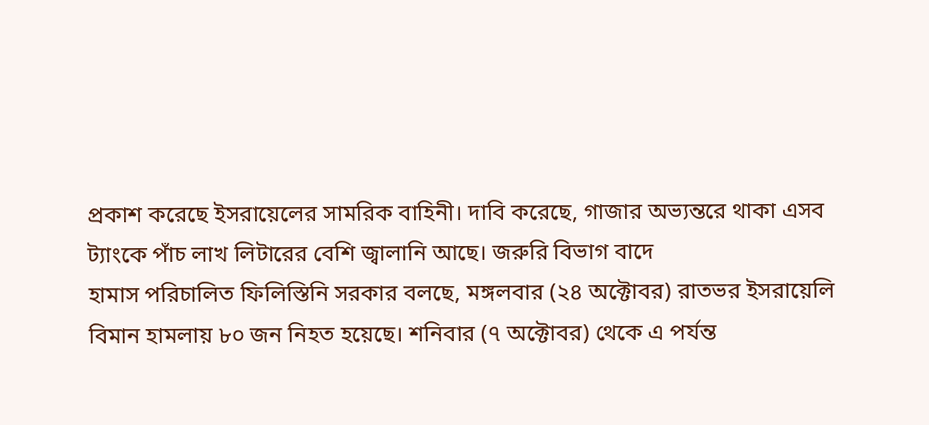প্রকাশ করেছে ইসরায়েলের সামরিক বাহিনী। দাবি করেছে, গাজার অভ্যন্তরে থাকা এসব ট্যাংকে পাঁচ লাখ লিটারের বেশি জ্বালানি আছে। জরুরি বিভাগ বাদে
হামাস পরিচালিত ফিলিস্তিনি সরকার বলছে, মঙ্গলবার (২৪ অক্টোবর) রাতভর ইসরায়েলি বিমান হামলায় ৮০ জন নিহত হয়েছে। শনিবার (৭ অক্টোবর) থেকে এ পর্যন্ত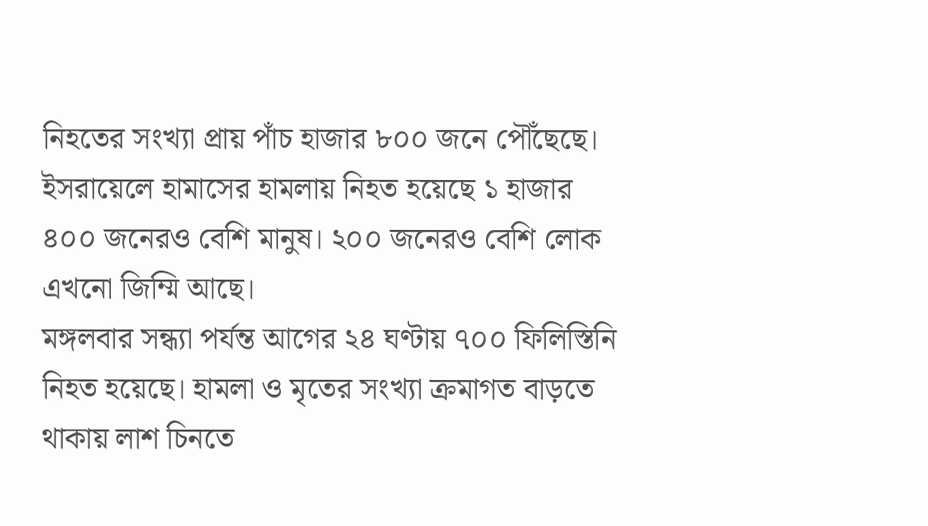নিহতের সংখ্যা প্রায় পাঁচ হাজার ৮০০ জনে পৌঁছেছে। ইসরায়েলে হামাসের হামলায় নিহত হয়েছে ১ হাজার ৪০০ জনেরও বেশি মানুষ। ২০০ জনেরও বেশি লোক এখনো জিম্মি আছে।
মঙ্গলবার সন্ধ্যা পর্যন্ত আগের ২৪ ঘণ্টায় ৭০০ ফিলিস্তিনি নিহত হয়েছে। হামলা ও মৃতের সংখ্যা ক্রমাগত বাড়তে থাকায় লাশ চিনতে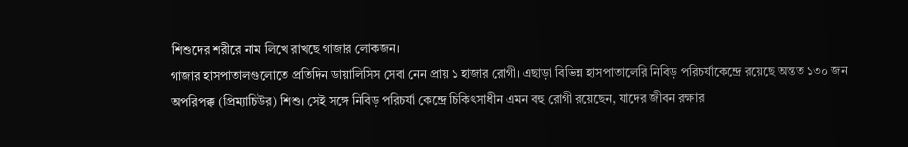শিশুদের শরীরে নাম লিখে রাখছে গাজার লোকজন।
গাজার হাসপাতালগুলোতে প্রতিদিন ডায়ালিসিস সেবা নেন প্রায় ১ হাজার রোগী। এছাড়া বিভিন্ন হাসপাতালেরি নিবিড় পরিচর্যাকেন্দ্রে রয়েছে অন্তত ১৩০ জন অপরিপক্ক (প্রিম্যাচিউর) শিশু। সেই সঙ্গে নিবিড় পরিচর্যা কেন্দ্রে চিকিৎসাধীন এমন বহু রোগী রয়েছেন, যাদের জীবন রক্ষার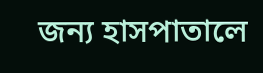জন্য হাসপাতালে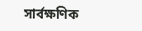সার্বক্ষণিক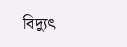বিদ্যুৎ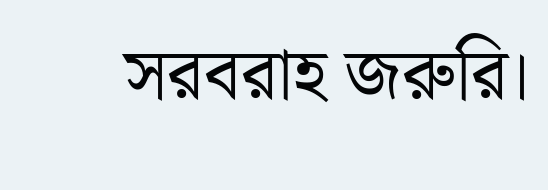সরবরাহ জরুরি।